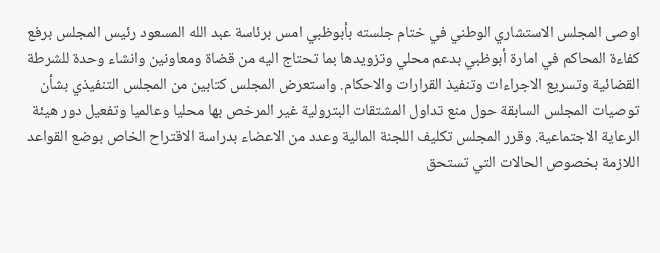اوصى المجلس الاستشاري الوطني في ختام جلسته بأبوظبي امس برئاسة عبد الله المسعود رئيس المجلس برفع كفاءة المحاكم في امارة أبوظبي بدعم محلي وتزويدها بما تحتاج اليه من قضاة ومعاونين وانشاء وحدة للشرطة القضائية وتسريع الاجراءات وتنفيذ القرارات والاحكام. واستعرض المجلس كتابين من المجلس التنفيذي بشأن توصيات المجلس السابقة حول منع تداول المشتقات البترولية غير المرخص بها محليا وعالميا وتفعيل دور هيئة الرعاية الاجتماعية. وقرر المجلس تكليف اللجنة المالية وعدد من الاعضاء بدراسة الاقتراح الخاص بوضع القواعد اللازمة بخصوص الحالات التي تستحق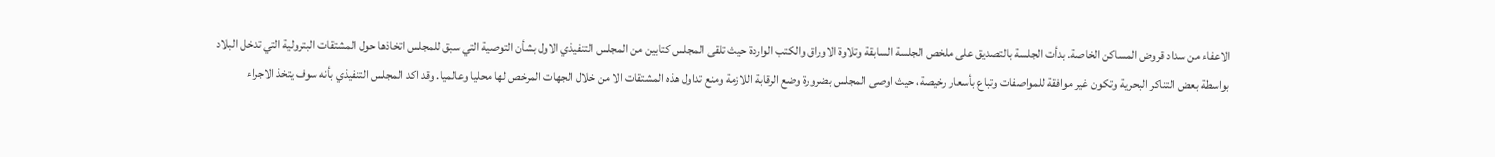الاعفاء من سداد قروض المساكن الخاصة. بدأت الجلسة بالتصديق على ملخص الجلسة السابقة وتلاوة الاوراق والكتب الواردة حيث تلقى المجلس كتابين من المجلس التنفيذي الاول بشأن التوصية التي سبق للمجلس اتخاذها حول المشتقات البترولية التي تدخل البلاد بواسطة بعض التناكر البحرية وتكون غير موافقة للمواصفات وتباع بأسعار رخيصة، حيث اوصى المجلس بضرورة وضع الرقابة اللازمة ومنع تداول هذه المشتقات الا من خلال الجهات المرخص لها محليا وعالميا. وقد اكد المجلس التنفيذي بأنه سوف يتخذ الاجراء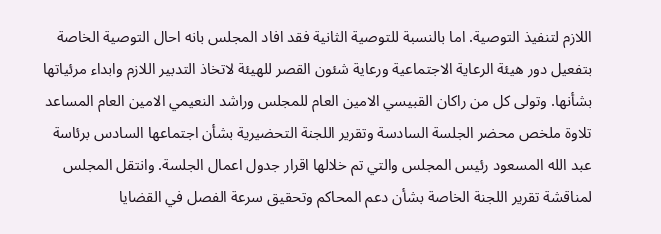اللازم لتنفيذ التوصية. اما بالنسبة للتوصية الثانية فقد افاد المجلس بانه احال التوصية الخاصة بتفعيل دور هيئة الرعاية الاجتماعية ورعاية شئون القصر للهيئة لاتخاذ التدبير اللازم وابداء مرئياتها بشأنها. وتولى كل من راكان القبيسي الامين العام للمجلس وراشد النعيمي الامين العام المساعد تلاوة ملخص محضر الجلسة السادسة وتقرير اللجنة التحضيرية بشأن اجتماعها السادس برئاسة عبد الله المسعود رئيس المجلس والتي تم خلالها اقرار جدول اعمال الجلسة. وانتقل المجلس لمناقشة تقرير اللجنة الخاصة بشأن دعم المحاكم وتحقيق سرعة الفصل في القضايا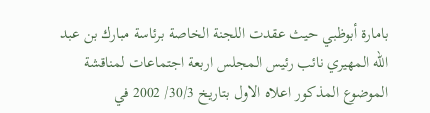بامارة أبوظبي حيث عقدت اللجنة الخاصة برئاسة مبارك بن عبد الله المهيري نائب رئيس المجلس اربعة اجتماعات لمناقشة الموضوع المذكور اعلاه الاول بتاريخ 30/3/ 2002 في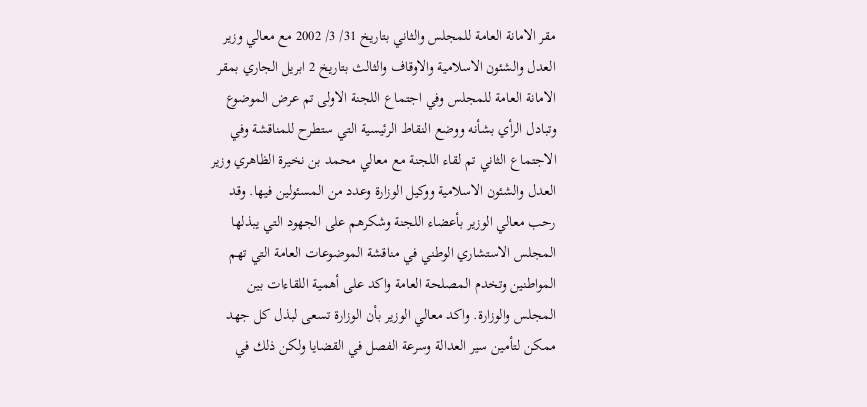مقر الامانة العامة للمجلس والثاني بتاريخ 31/ 3/ 2002 مع معالي وزير العدل والشئون الاسلامية والاوقاف والثالث بتاريخ 2 ابريل الجاري بمقر الامانة العامة للمجلس وفي اجتماع اللجنة الاولى تم عرض الموضوع وتبادل الرأي بشأنه ووضع النقاط الرئيسية التي ستطرح للمناقشة وفي الاجتماع الثاني تم لقاء اللجنة مع معالي محمد بن نخيرة الظاهري وزير العدل والشئون الاسلامية ووكيل الوزارة وعدد من المسئولين فيها. وقد رحب معالي الوزير بأعضاء اللجنة وشكرهم على الجهود التي يبذلها المجلس الاستشاري الوطني في مناقشة الموضوعات العامة التي تهم المواطنين وتخدم المصلحة العامة واكد على أهمية اللقاءات بين المجلس والوزارة. واكد معالي الوزير بأن الوزارة تسعى لبذل كل جهد ممكن لتأمين سير العدالة وسرعة الفصل في القضايا ولكن ذلك في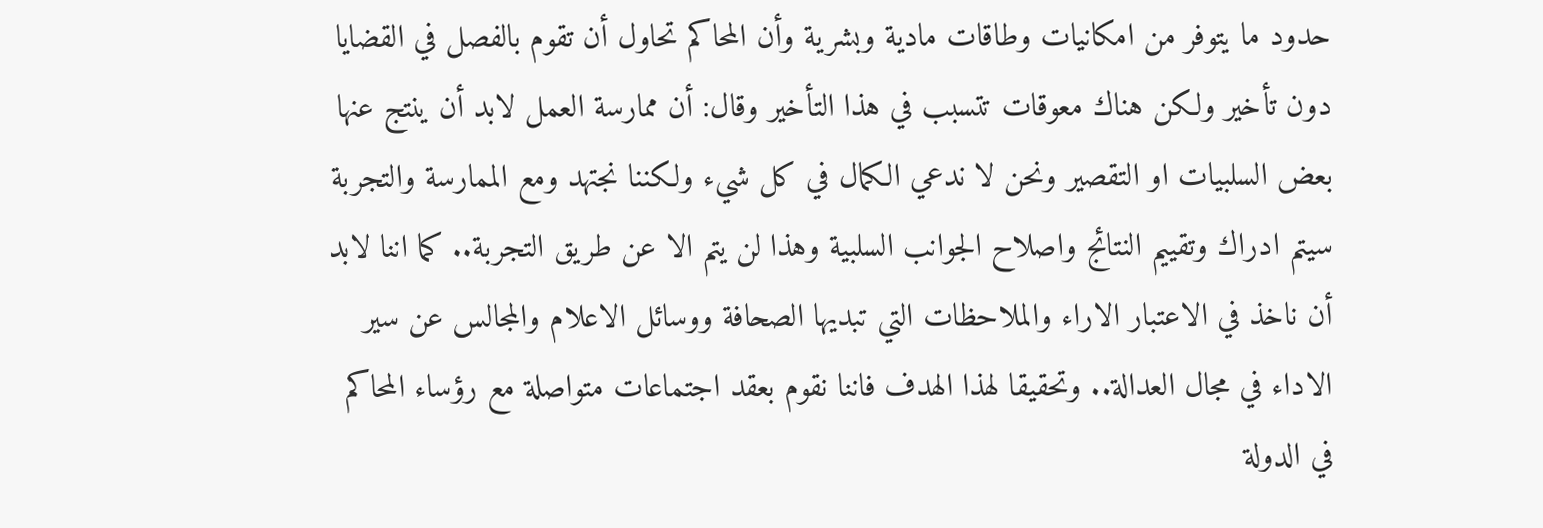حدود ما يتوفر من امكانيات وطاقات مادية وبشرية وأن المحاكم تحاول أن تقوم بالفصل في القضايا دون تأخير ولكن هناك معوقات تتسبب في هذا التأخير وقال: أن ممارسة العمل لابد أن ينتج عنها بعض السلبيات او التقصير ونحن لا ندعي الكمال في كل شيء ولكننا نجتهد ومع الممارسة والتجربة سيتم ادراك وتقييم النتائج واصلاح الجوانب السلبية وهذا لن يتم الا عن طريق التجربة.. كما اننا لابد أن ناخذ في الاعتبار الاراء والملاحظات التي تبديها الصحافة ووسائل الاعلام والمجالس عن سير الاداء في مجال العدالة.. وتحقيقا لهذا الهدف فاننا نقوم بعقد اجتماعات متواصلة مع رؤساء المحاكم في الدولة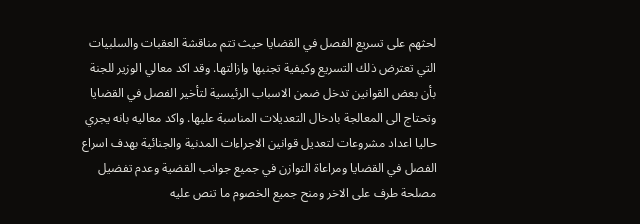لحثهم على تسريع الفصل في القضايا حيث تتم مناقشة العقبات والسلبيات التي تعترض ذلك التسريع وكيفية تجنبها وازالتها. وقد اكد معالي الوزير للجنة بأن بعض القوانين تدخل ضمن الاسباب الرئيسية لتأخير الفصل في القضايا وتحتاج الى المعالجة بادخال التعديلات المناسبة عليها. واكد معاليه بانه يجري حاليا اعداد مشروعات لتعديل قوانين الاجراءات المدنية والجنائية بهدف اسراع الفصل في القضايا ومراعاة التوازن في جميع جوانب القضية وعدم تفضيل مصلحة طرف على الاخر ومنح جميع الخصوم ما تنص عليه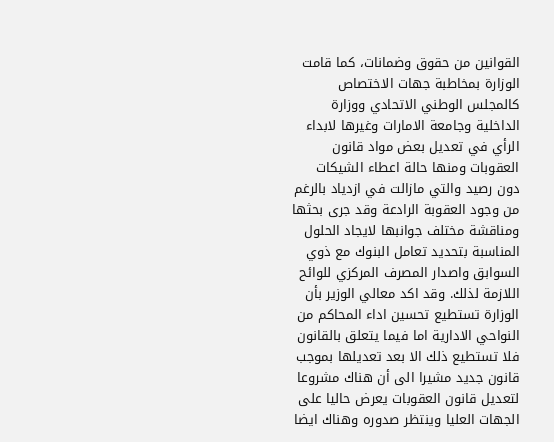القوانين من حقوق وضمانات، كما قامت الوزارة بمخاطبة جهات الاختصاص كالمجلس الوطني الاتحادي ووزارة الداخلية وجامعة الامارات وغيرها لابداء الرأي في تعديل بعض مواد قانون العقوبات ومنها حالة اعطاء الشيكات دون رصيد والتي مازالت في ازدياد بالرغم من وجود العقوبة الرادعة وقد جرى بحثها ومناقشة مختلف جوانبها لايجاد الحلول المناسبة بتحديد تعامل البنوك مع ذوي السوابق واصدار المصرف المركزي للوائح اللازمة لذلك. وقد اكد معالي الوزير بأن الوزارة تستطيع تحسين اداء المحاكم من النواحي الادارية اما فيما يتعلق بالقانون فلا تستطيع ذلك الا بعد تعديلها بموجب قانون جديد مشيرا الى أن هناك مشروعا لتعديل قانون العقوبات يعرض حاليا على الجهات العليا وينتظر صدوره وهناك ايضا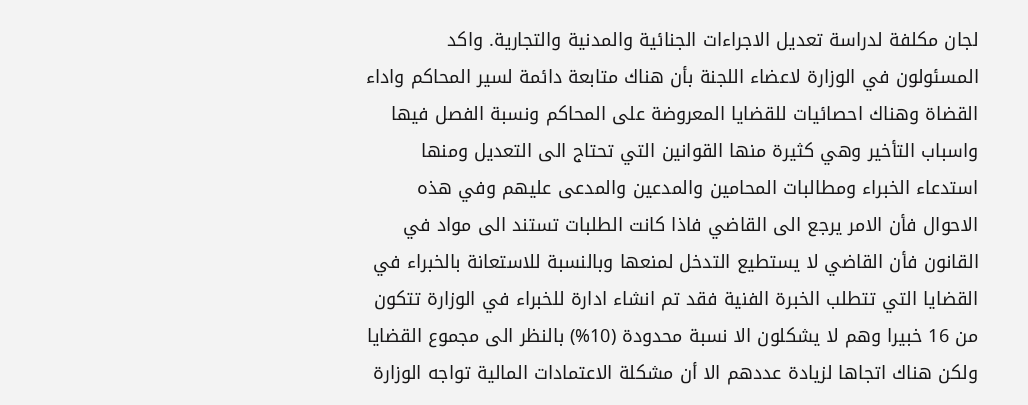لجان مكلفة لدراسة تعديل الاجراءات الجنائية والمدنية والتجارية. واكد المسئولون في الوزارة لاعضاء اللجنة بأن هناك متابعة دائمة لسير المحاكم واداء القضاة وهناك احصائيات للقضايا المعروضة على المحاكم ونسبة الفصل فيها واسباب التأخير وهي كثيرة منها القوانين التي تحتاج الى التعديل ومنها استدعاء الخبراء ومطالبات المحامين والمدعين والمدعى عليهم وفي هذه الاحوال فأن الامر يرجع الى القاضي فاذا كانت الطلبات تستند الى مواد في القانون فأن القاضي لا يستطيع التدخل لمنعها وبالنسبة للاستعانة بالخبراء في القضايا التي تتطلب الخبرة الفنية فقد تم انشاء ادارة للخبراء في الوزارة تتكون من 16 خبيرا وهم لا يشكلون الا نسبة محدودة (10%) بالنظر الى مجموع القضايا ولكن هناك اتجاها لزيادة عددهم الا أن مشكلة الاعتمادات المالية تواجه الوزارة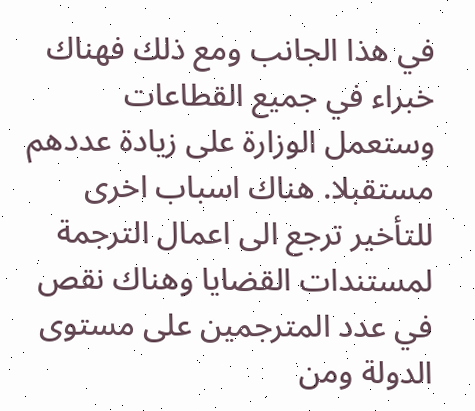في هذا الجانب ومع ذلك فهناك خبراء في جميع القطاعات وستعمل الوزارة على زيادة عددهم مستقبلا. هناك اسباب اخرى للتأخير ترجع الى اعمال الترجمة لمستندات القضايا وهناك نقص في عدد المترجمين على مستوى الدولة ومن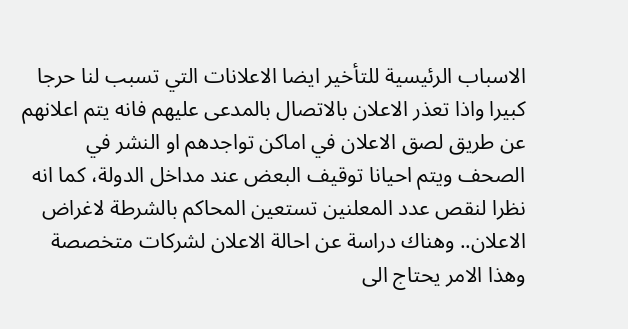الاسباب الرئيسية للتأخير ايضا الاعلانات التي تسبب لنا حرجا كبيرا واذا تعذر الاعلان بالاتصال بالمدعى عليهم فانه يتم اعلانهم عن طريق لصق الاعلان في اماكن تواجدهم او النشر في الصحف ويتم احيانا توقيف البعض عند مداخل الدولة، كما انه نظرا لنقص عدد المعلنين تستعين المحاكم بالشرطة لاغراض الاعلان.. وهناك دراسة عن احالة الاعلان لشركات متخصصة وهذا الامر يحتاج الى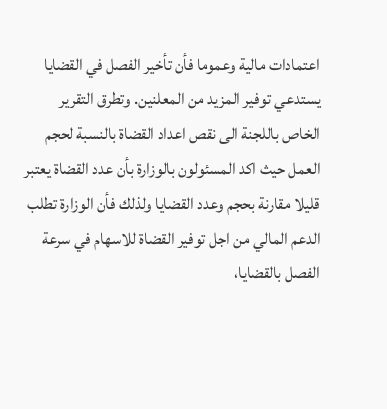اعتمادات مالية وعموما فأن تأخير الفصل في القضايا يستدعي توفير المزيد من المعلنين. وتطرق التقرير الخاص باللجنة الى نقص اعداد القضاة بالنسبة لحجم العمل حيث اكد المسئولون بالوزارة بأن عدد القضاة يعتبر قليلا مقارنة بحجم وعدد القضايا ولذلك فأن الوزارة تطلب الدعم المالي من اجل توفير القضاة للاسهام في سرعة الفصل بالقضايا،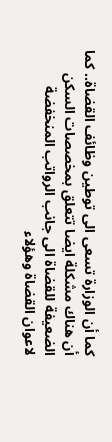كما أن الوزارة تسعى الى توطين وظائف القضاة.. كما أن هناك مشكلة ايضا تتعلق بمخصصات السكن الضعيفة للقضاة الى جانب الرواتب المنخفضة لاعوان القضاة وهؤلاء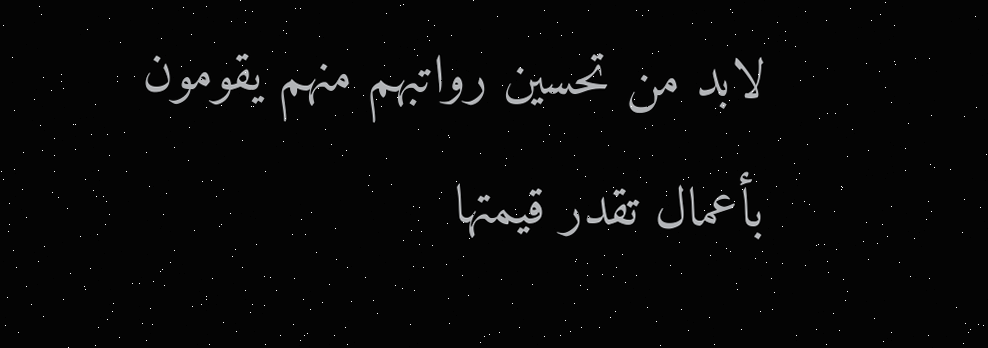لابد من تحسين رواتبهم منهم يقومون بأعمال تقدر قيمتها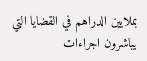بملايين الدراهم في القضايا التي يباشرون اجراءات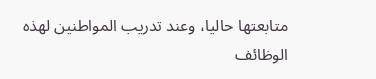متابعتها حاليا، وعند تدريب المواطنين لهذه الوظائف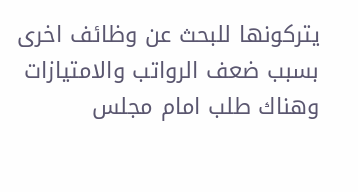يتركونها للبحث عن وظائف اخرى بسبب ضعف الرواتب والامتيازات وهناك طلب امام مجلس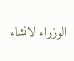الوزراء لانشاء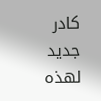كادر جديد لهذه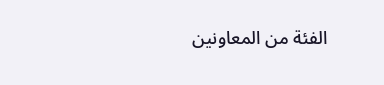الفئة من المعاونين